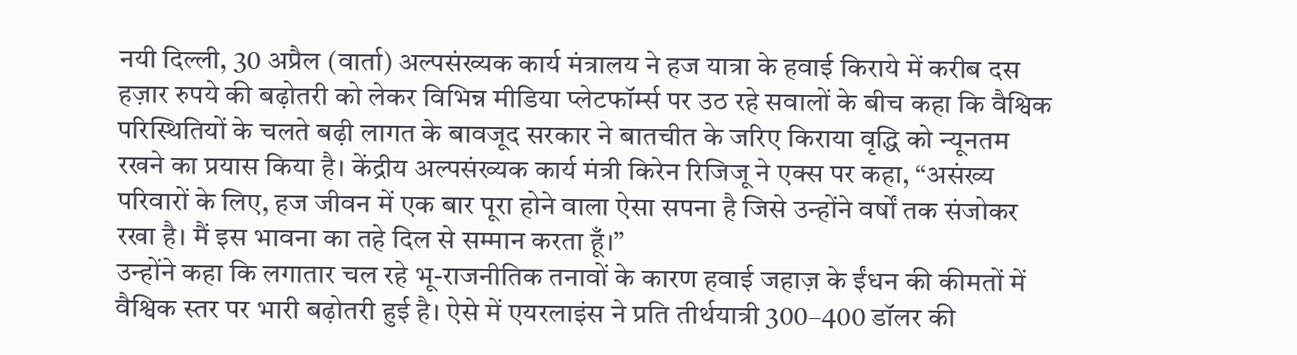नयी दिल्ली, 30 अप्रैल (वार्ता) अल्पसंख्यक कार्य मंत्रालय ने हज यात्रा के हवाई किराये में करीब दस हज़ार रुपये की बढ़ोतरी को लेकर विभिन्न मीडिया प्लेटफॉर्म्स पर उठ रहे सवालों के बीच कहा कि वैश्विक परिस्थितियों के चलते बढ़ी लागत के बावजूद सरकार ने बातचीत के जरिए किराया वृद्धि को न्यूनतम रखने का प्रयास किया है। केंद्रीय अल्पसंख्यक कार्य मंत्री किरेन रिजिजू ने एक्स पर कहा, “असंख्य परिवारों के लिए, हज जीवन में एक बार पूरा होने वाला ऐसा सपना है जिसे उन्होंने वर्षों तक संजोकर रखा है। मैं इस भावना का तहे दिल से सम्मान करता हूँ।”
उन्होंने कहा कि लगातार चल रहे भू-राजनीतिक तनावों के कारण हवाई जहाज़ के ईंधन की कीमतों में वैश्विक स्तर पर भारी बढ़ोतरी हुई है। ऐसे में एयरलाइंस ने प्रति तीर्थयात्री 300–400 डॉलर की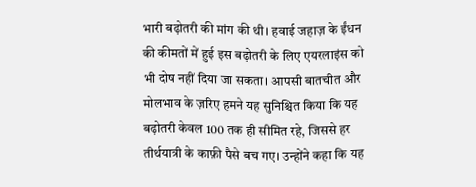भारी बढ़ोतरी की मांग की थी। हवाई जहाज़ के ईंधन की कीमतों में हुई इस बढ़ोतरी के लिए एयरलाइंस को भी दोष नहीं दिया जा सकता। आपसी बातचीत और मोलभाव के ज़रिए हमने यह सुनिश्चित किया कि यह बढ़ोतरी केवल 100 तक ही सीमित रहे, जिससे हर तीर्थयात्री के काफ़ी पैसे बच गए। उन्होंने कहा कि यह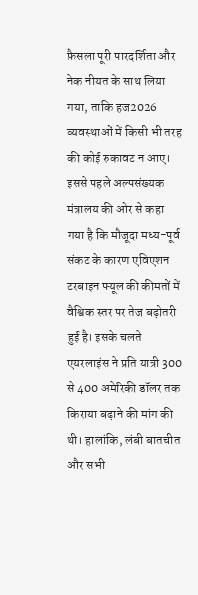फ़ैसला पूरी पारदर्शिता और नेक नीयत के साथ लिया गया, ताकि हज2026 व्यवस्थाओं में किसी भी तरह की कोई रुकावट न आए।
इससे पहले अल्पसंख्यक मंत्रालय की ओर से कहा गया है कि मौजूदा मध्य-पूर्व संकट के कारण एविएशन टरबाइन फ्यूल की कीमतों में वैश्विक स्तर पर तेज बढ़ोतरी हुई है। इसके चलते एयरलाइंस ने प्रति यात्री 300 से 400 अमेरिकी डॉलर तक किराया बढ़ाने की मांग की थी। हालांकि, लंबी बातचीत और सभी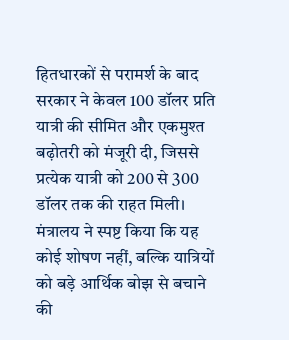हितधारकों से परामर्श के बाद सरकार ने केवल 100 डॉलर प्रति यात्री की सीमित और एकमुश्त बढ़ोतरी को मंजूरी दी, जिससे प्रत्येक यात्री को 200 से 300 डॉलर तक की राहत मिली।
मंत्रालय ने स्पष्ट किया कि यह कोई शोषण नहीं, बल्कि यात्रियों को बड़े आर्थिक बोझ से बचाने की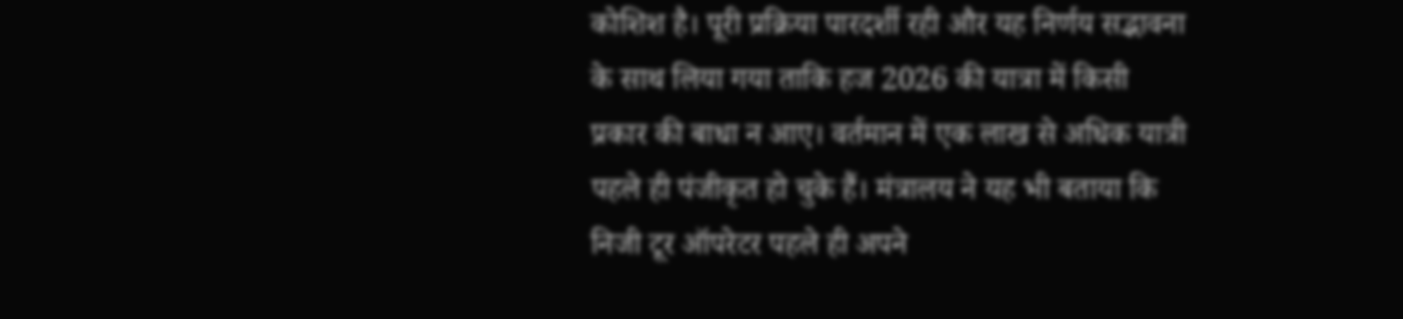कोशिश है। पूरी प्रक्रिया पारदर्शी रही और यह निर्णय सद्भावना के साथ लिया गया ताकि हज 2026 की यात्रा में किसी प्रकार की बाधा न आए। वर्तमान में एक लाख से अधिक यात्री पहले ही पंजीकृत हो चुके हैं। मंत्रालय ने यह भी बताया कि निजी टूर ऑपरेटर पहले ही अपने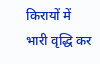किरायों में भारी वृद्धि कर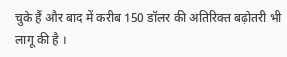चुके हैं और बाद में करीब 150 डॉलर की अतिरिक्त बढ़ोतरी भी लागू की है ।